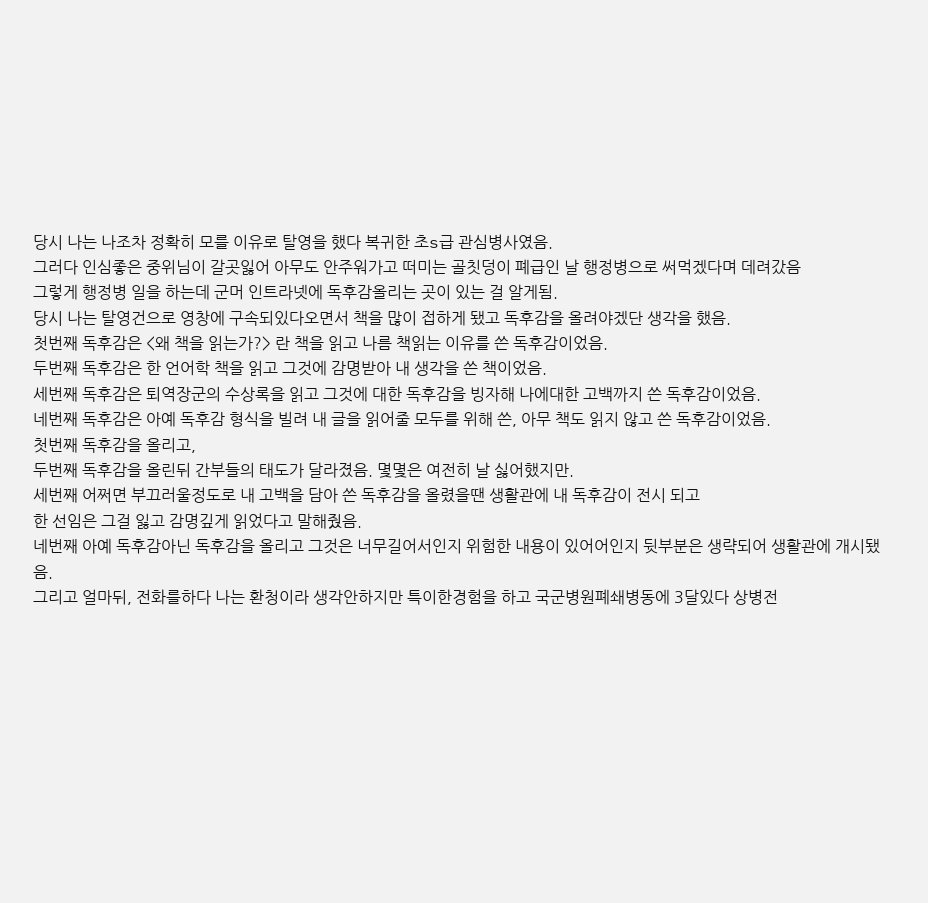당시 나는 나조차 정확히 모를 이유로 탈영을 했다 복귀한 초s급 관심병사였음.
그러다 인심좋은 중위님이 갈곳잃어 아무도 안주워가고 떠미는 골칫덩이 폐급인 날 행정병으로 써먹겠다며 데려갔음
그렇게 행정병 일을 하는데 군머 인트라넷에 독후감올리는 곳이 있는 걸 알게됨.
당시 나는 탈영건으로 영창에 구속되있다오면서 책을 많이 접하게 됐고 독후감을 올려야겠단 생각을 했음.
첫번째 독후감은 <왜 책을 읽는가?> 란 책을 읽고 나름 책읽는 이유를 쓴 독후감이었음.
두번째 독후감은 한 언어학 책을 읽고 그것에 감명받아 내 생각을 쓴 책이었음.
세번째 독후감은 퇴역장군의 수상록을 읽고 그것에 대한 독후감을 빙자해 나에대한 고백까지 쓴 독후감이었음.
네번째 독후감은 아예 독후감 형식을 빌려 내 글을 읽어줄 모두를 위해 쓴, 아무 책도 읽지 않고 쓴 독후감이었음.
첫번째 독후감을 올리고,
두번째 독후감을 올린뒤 간부들의 태도가 달라졌음. 몇몇은 여전히 날 싫어했지만.
세번째 어쩌면 부끄러울정도로 내 고백을 담아 쓴 독후감을 올렸을땐 생활관에 내 독후감이 전시 되고
한 선임은 그걸 잃고 감명깊게 읽었다고 말해줬음.
네번째 아예 독후감아닌 독후감을 올리고 그것은 너무길어서인지 위험한 내용이 있어어인지 뒷부분은 생략되어 생활관에 개시됐음.
그리고 얼마뒤, 전화를하다 나는 환청이라 생각안하지만 특이한경험을 하고 국군병원폐쇄병동에 3달있다 상병전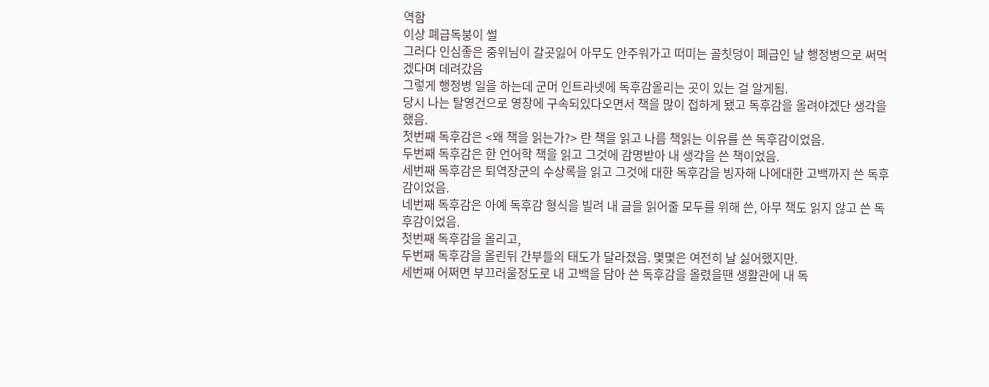역함
이상 폐급독붕이 썰
그러다 인심좋은 중위님이 갈곳잃어 아무도 안주워가고 떠미는 골칫덩이 폐급인 날 행정병으로 써먹겠다며 데려갔음
그렇게 행정병 일을 하는데 군머 인트라넷에 독후감올리는 곳이 있는 걸 알게됨.
당시 나는 탈영건으로 영창에 구속되있다오면서 책을 많이 접하게 됐고 독후감을 올려야겠단 생각을 했음.
첫번째 독후감은 <왜 책을 읽는가?> 란 책을 읽고 나름 책읽는 이유를 쓴 독후감이었음.
두번째 독후감은 한 언어학 책을 읽고 그것에 감명받아 내 생각을 쓴 책이었음.
세번째 독후감은 퇴역장군의 수상록을 읽고 그것에 대한 독후감을 빙자해 나에대한 고백까지 쓴 독후감이었음.
네번째 독후감은 아예 독후감 형식을 빌려 내 글을 읽어줄 모두를 위해 쓴, 아무 책도 읽지 않고 쓴 독후감이었음.
첫번째 독후감을 올리고,
두번째 독후감을 올린뒤 간부들의 태도가 달라졌음. 몇몇은 여전히 날 싫어했지만.
세번째 어쩌면 부끄러울정도로 내 고백을 담아 쓴 독후감을 올렸을땐 생활관에 내 독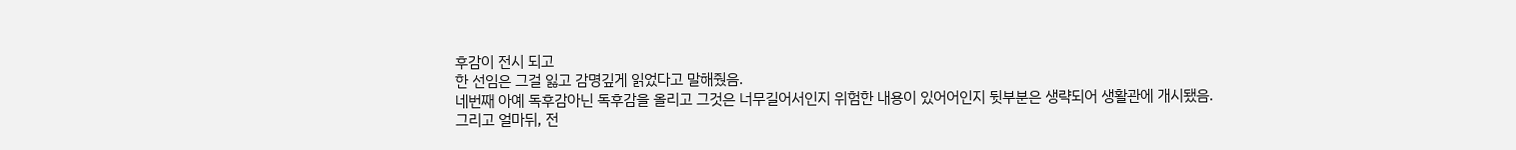후감이 전시 되고
한 선임은 그걸 잃고 감명깊게 읽었다고 말해줬음.
네번째 아예 독후감아닌 독후감을 올리고 그것은 너무길어서인지 위험한 내용이 있어어인지 뒷부분은 생략되어 생활관에 개시됐음.
그리고 얼마뒤, 전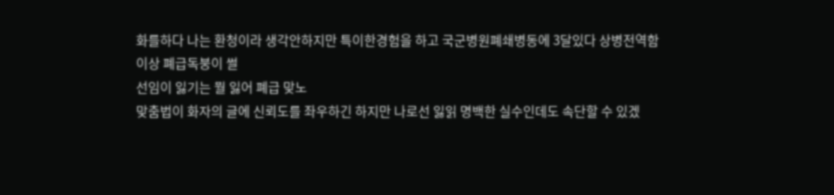화를하다 나는 환청이라 생각안하지만 특이한경험을 하고 국군병원폐쇄병동에 3달있다 상병전역함
이상 폐급독붕이 썰
선임이 잃기는 뭘 잃어 폐급 맞노
맞춤법이 화자의 글에 신뢰도를 좌우하긴 하지만 나로선 잃읽 명백한 실수인데도 속단할 수 있겠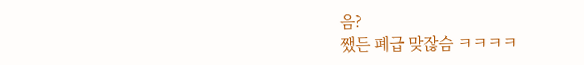음?
쨌든 폐급 맞잖슴 ㅋㅋㅋㅋ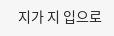지가 지 입으로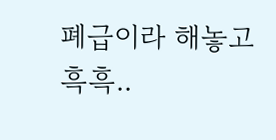폐급이라 해놓고
흑흑..